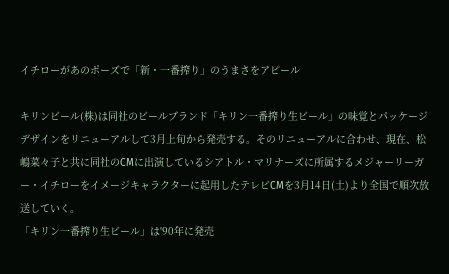イチローがあのポーズで「新・一番搾り」のうまさをアピール

キリンビール(株)は同社のビールブランド「キリン一番搾り生ビール」の味覚とパッケージデザインをリニューアルして3月上旬から発売する。そのリニューアルに合わせ、現在、松嶋菜々子と共に同社のCMに出演しているシアトル・マリナーズに所属するメジャーリーガー・イチローをイメージキャラクターに起用したテレビCMを3月14日(土)より全国で順次放送していく。
「キリン一番搾り生ビール」は'90年に発売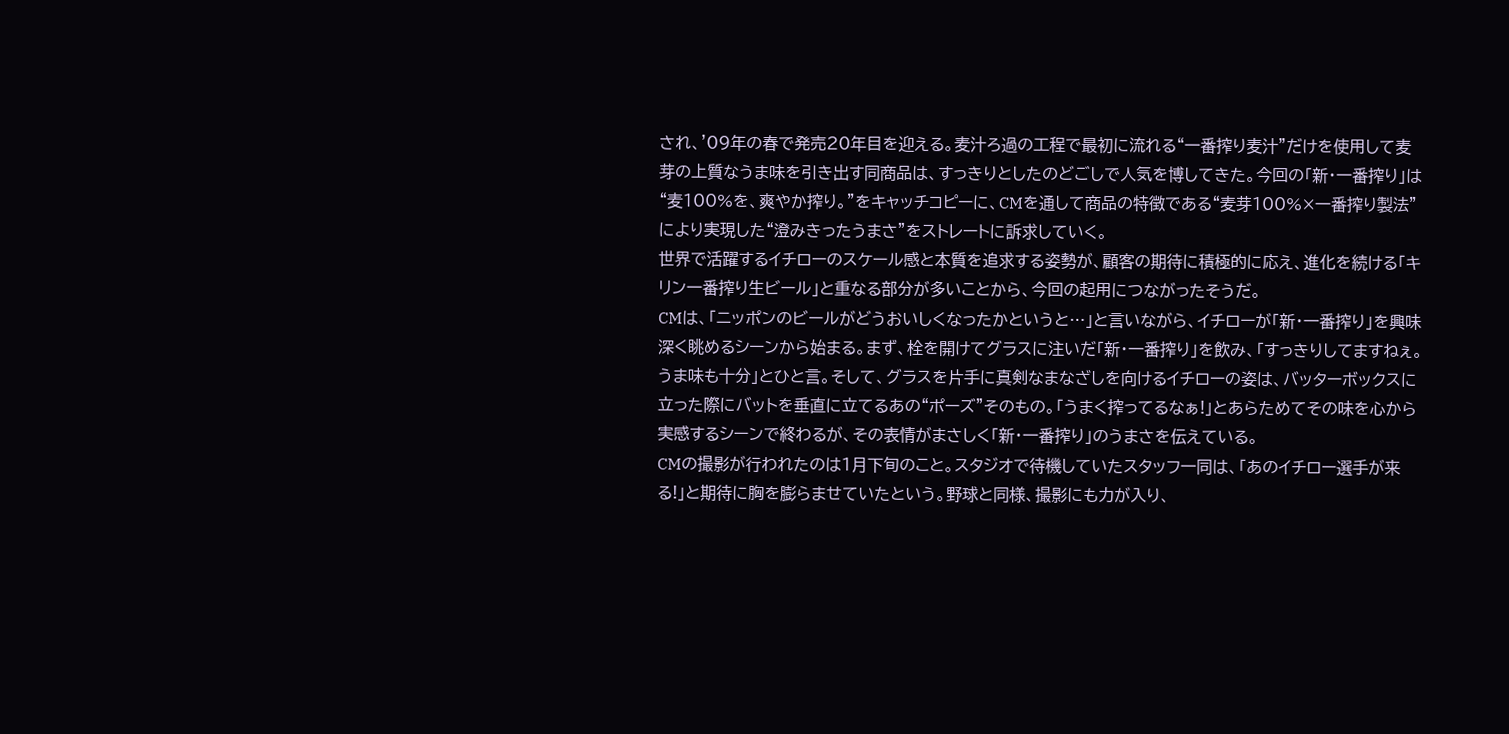され、'09年の春で発売20年目を迎える。麦汁ろ過の工程で最初に流れる“一番搾り麦汁”だけを使用して麦芽の上質なうま味を引き出す同商品は、すっきりとしたのどごしで人気を博してきた。今回の「新・一番搾り」は“麦100%を、爽やか搾り。”をキャッチコピーに、CMを通して商品の特徴である“麦芽100%×一番搾り製法”により実現した“澄みきったうまさ”をストレートに訴求していく。
世界で活躍するイチローのスケール感と本質を追求する姿勢が、顧客の期待に積極的に応え、進化を続ける「キリン一番搾り生ビール」と重なる部分が多いことから、今回の起用につながったそうだ。
CMは、「ニッポンのビールがどうおいしくなったかというと…」と言いながら、イチローが「新・一番搾り」を興味深く眺めるシーンから始まる。まず、栓を開けてグラスに注いだ「新・一番搾り」を飲み、「すっきりしてますねぇ。うま味も十分」とひと言。そして、グラスを片手に真剣なまなざしを向けるイチローの姿は、バッターボックスに立った際にバットを垂直に立てるあの“ポーズ”そのもの。「うまく搾ってるなぁ!」とあらためてその味を心から実感するシーンで終わるが、その表情がまさしく「新・一番搾り」のうまさを伝えている。
CMの撮影が行われたのは1月下旬のこと。スタジオで待機していたスタッフ一同は、「あのイチロー選手が来る!」と期待に胸を膨らませていたという。野球と同様、撮影にも力が入り、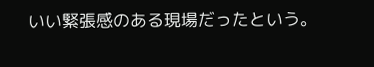いい緊張感のある現場だったという。